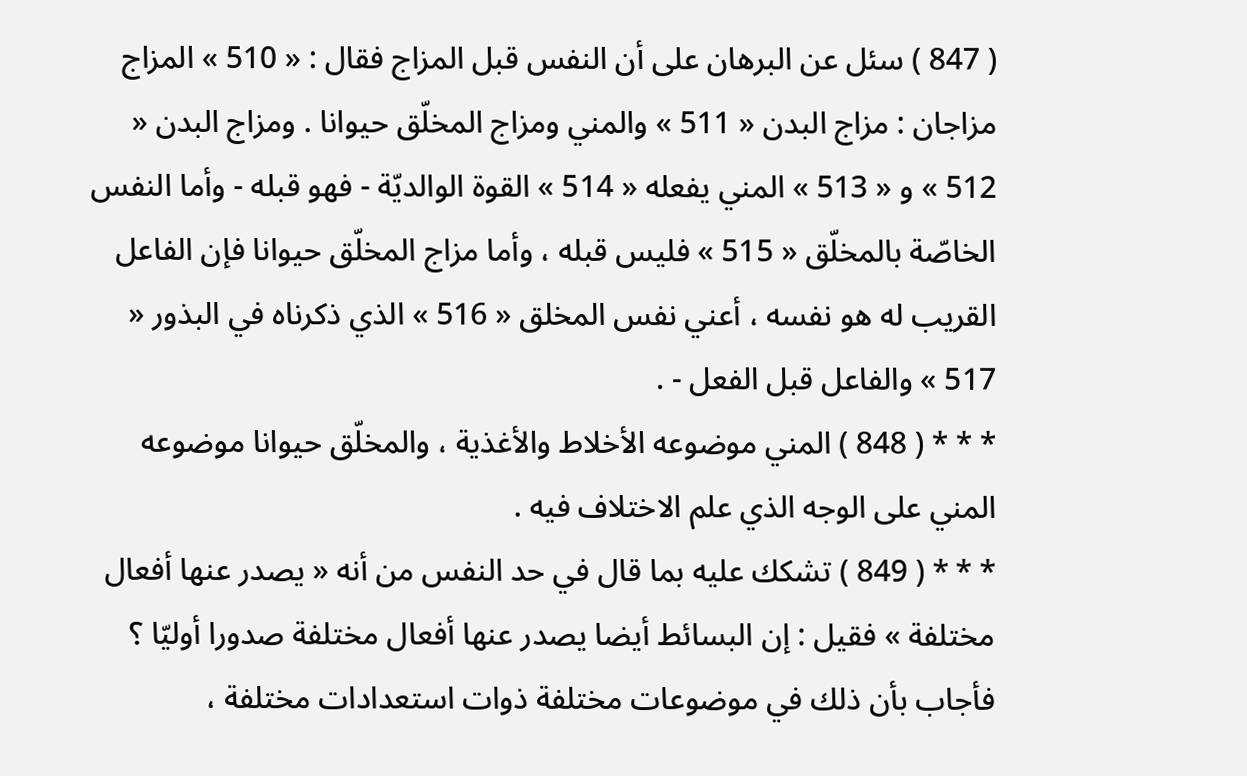( 847 ) سئل عن البرهان على أن النفس قبل المزاج فقال : « 510 » المزاج مزاجان : مزاج البدن « 511 » والمني ومزاج المخلّق حيوانا . ومزاج البدن « 512 » و « 513 » المني يفعله « 514 » القوة الوالديّة - فهو قبله - وأما النفس الخاصّة بالمخلّق « 515 » فليس قبله ، وأما مزاج المخلّق حيوانا فإن الفاعل القريب له هو نفسه ، أعني نفس المخلق « 516 » الذي ذكرناه في البذور « 517 » والفاعل قبل الفعل - .
* * * ( 848 ) المني موضوعه الأخلاط والأغذية ، والمخلّق حيوانا موضوعه المني على الوجه الذي علم الاختلاف فيه .
* * * ( 849 ) تشكك عليه بما قال في حد النفس من أنه « يصدر عنها أفعال مختلفة » فقيل : إن البسائط أيضا يصدر عنها أفعال مختلفة صدورا أوليّا ؟
فأجاب بأن ذلك في موضوعات مختلفة ذوات استعدادات مختلفة ،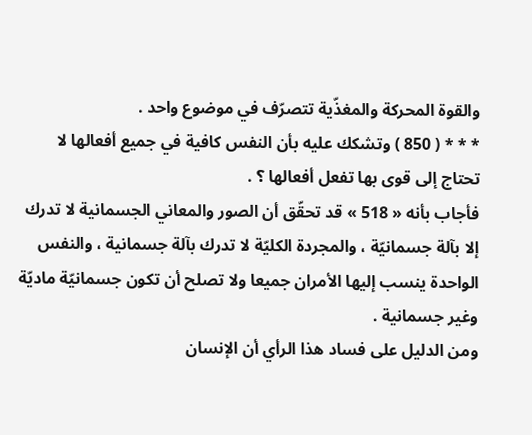والقوة المحركة والمغذّية تتصرّف في موضوع واحد .
* * * ( 850 ) وتشكك عليه بأن النفس كافية في جميع أفعالها لا تحتاج إلى قوى بها تفعل أفعالها ؟ .
فأجاب بأنه « 518 » قد تحقّق أن الصور والمعاني الجسمانية لا تدرك إلا بآلة جسمانيّة ، والمجردة الكليّة لا تدرك بآلة جسمانية ، والنفس الواحدة ينسب إليها الأمران جميعا ولا تصلح أن تكون جسمانيّة ماديّة وغير جسمانية .
ومن الدليل على فساد هذا الرأي أن الإنسان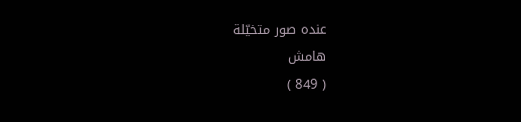عنده صور متخيّلة
هامش
( 849 )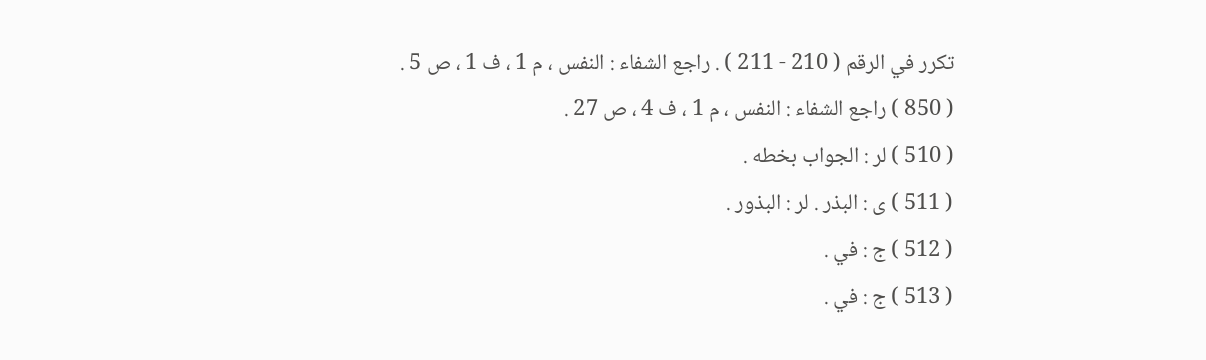تكرر في الرقم ( 210 - 211 ) . راجع الشفاء : النفس ، م 1 ، ف 1 ، ص 5 .
( 850 ) راجع الشفاء : النفس ، م 1 ، ف 4 ، ص 27 .
( 510 ) لر : الجواب بخطه .
( 511 ) ى : البذر . لر : البذور .
( 512 ) ج : في .
( 513 ) ج : في .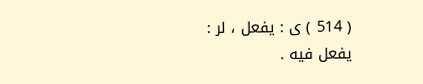( 514 ) ى : يفعل ، لر :
يفعل فيه .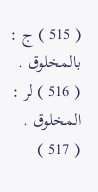( 515 ) ج : بالمخلوق .
( 516 ) لر : المخلوق .
( 517 )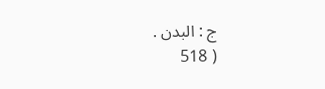ج : البدن .
( 518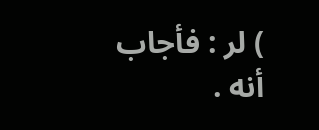) لر : فأجاب أنه .